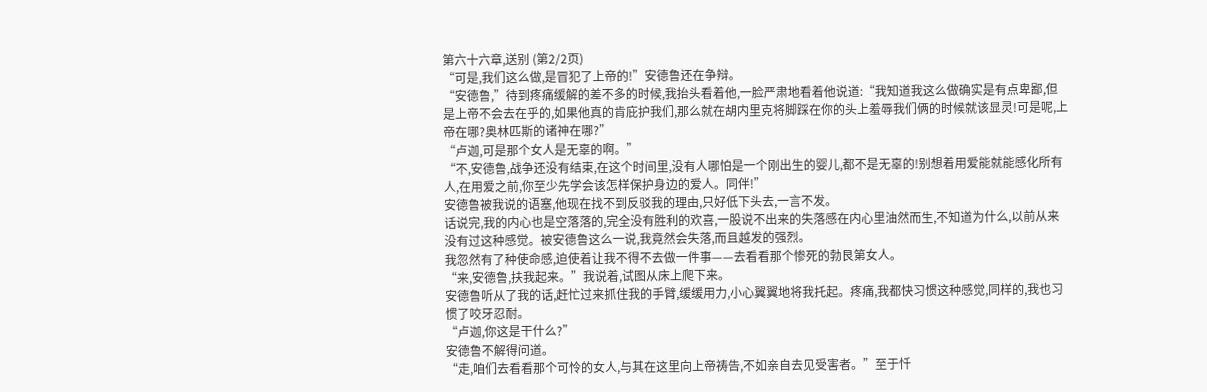第六十六章,送别 (第2/2页)
“可是,我们这么做,是冒犯了上帝的!”安德鲁还在争辩。
“安德鲁,”待到疼痛缓解的差不多的时候,我抬头看着他,一脸严肃地看着他说道:“我知道我这么做确实是有点卑鄙,但是上帝不会去在乎的,如果他真的肯庇护我们,那么就在胡内里克将脚踩在你的头上羞辱我们俩的时候就该显灵!可是呢,上帝在哪?奥林匹斯的诸神在哪?”
“卢迦,可是那个女人是无辜的啊。”
“不,安德鲁,战争还没有结束,在这个时间里,没有人哪怕是一个刚出生的婴儿,都不是无辜的!别想着用爱能就能感化所有人,在用爱之前,你至少先学会该怎样保护身边的爱人。同伴!”
安德鲁被我说的语塞,他现在找不到反驳我的理由,只好低下头去,一言不发。
话说完,我的内心也是空落落的,完全没有胜利的欢喜,一股说不出来的失落感在内心里油然而生,不知道为什么,以前从来没有过这种感觉。被安德鲁这么一说,我竟然会失落,而且越发的强烈。
我忽然有了种使命感,迫使着让我不得不去做一件事——去看看那个惨死的勃艮第女人。
“来,安德鲁,扶我起来。”我说着,试图从床上爬下来。
安德鲁听从了我的话,赶忙过来抓住我的手臂,缓缓用力,小心翼翼地将我托起。疼痛,我都快习惯这种感觉,同样的,我也习惯了咬牙忍耐。
“卢迦,你这是干什么?”
安德鲁不解得问道。
“走,咱们去看看那个可怜的女人,与其在这里向上帝祷告,不如亲自去见受害者。”至于忏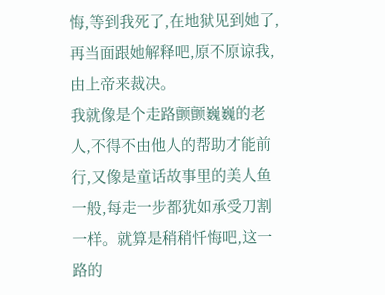悔,等到我死了,在地狱见到她了,再当面跟她解释吧,原不原谅我,由上帝来裁决。
我就像是个走路颤颤巍巍的老人,不得不由他人的帮助才能前行,又像是童话故事里的美人鱼一般,每走一步都犹如承受刀割一样。就算是稍稍忏悔吧,这一路的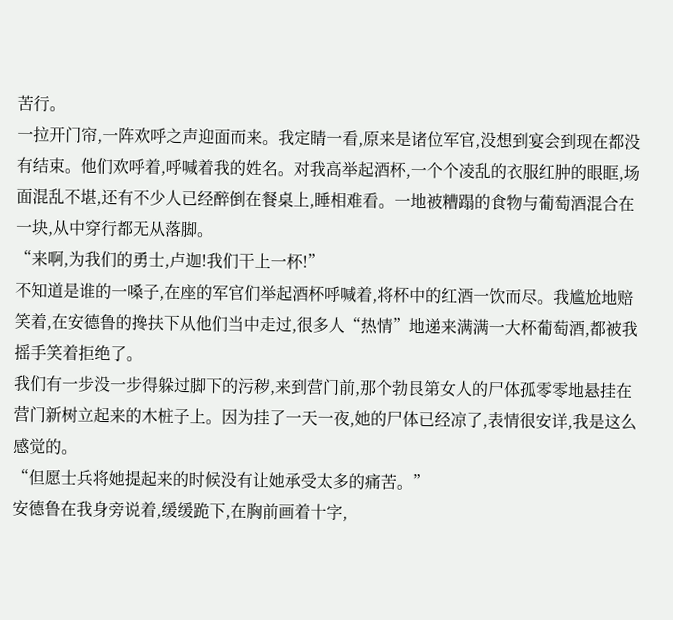苦行。
一拉开门帘,一阵欢呼之声迎面而来。我定睛一看,原来是诸位军官,没想到宴会到现在都没有结束。他们欢呼着,呼喊着我的姓名。对我高举起酒杯,一个个凌乱的衣服红肿的眼眶,场面混乱不堪,还有不少人已经醉倒在餐桌上,睡相难看。一地被糟蹋的食物与葡萄酒混合在一块,从中穿行都无从落脚。
“来啊,为我们的勇士,卢迦!我们干上一杯!”
不知道是谁的一嗓子,在座的军官们举起酒杯呼喊着,将杯中的红酒一饮而尽。我尴尬地赔笑着,在安德鲁的搀扶下从他们当中走过,很多人“热情”地递来满满一大杯葡萄酒,都被我摇手笑着拒绝了。
我们有一步没一步得躲过脚下的污秽,来到营门前,那个勃艮第女人的尸体孤零零地悬挂在营门新树立起来的木桩子上。因为挂了一天一夜,她的尸体已经凉了,表情很安详,我是这么感觉的。
“但愿士兵将她提起来的时候没有让她承受太多的痛苦。”
安德鲁在我身旁说着,缓缓跪下,在胸前画着十字,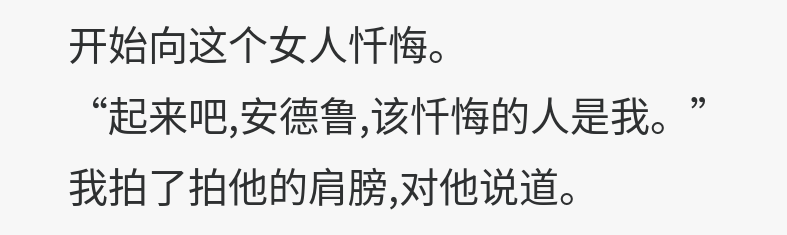开始向这个女人忏悔。
“起来吧,安德鲁,该忏悔的人是我。”
我拍了拍他的肩膀,对他说道。